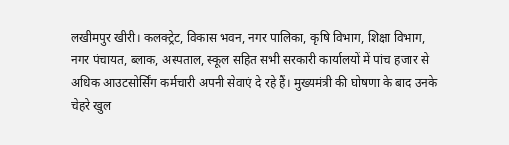लखीमपुर खीरी। कलक्ट्रेट, विकास भवन, नगर पालिका, कृषि विभाग, शिक्षा विभाग, नगर पंचायत, ब्लाक, अस्पताल, स्कूल सहित सभी सरकारी कार्यालयों में पांच हजार से अधिक आउटसोर्सिंग कर्मचारी अपनी सेवाएं दे रहे हैं। मुख्यमंत्री की घोषणा के बाद उनके चेहरे खुल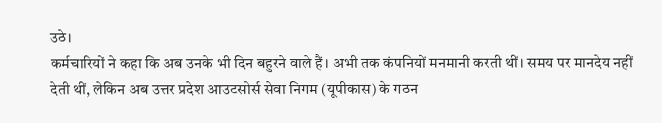उठे।
कर्मचारियों ने कहा कि अब उनके भी दिन बहुरने वाले हैं। अभी तक कंपनियों मनमानी करती थीं। समय पर मानदेय नहीं देती थीं, लेकिन अब उत्तर प्रदेश आउटसोर्स सेवा निगम (यूपीकास) के गठन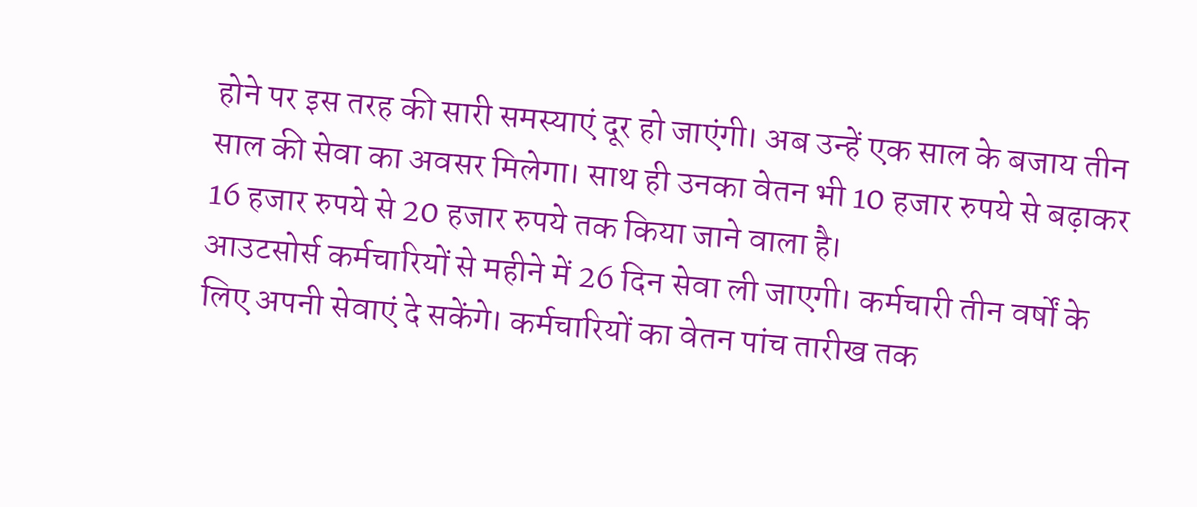होने पर इस तरह की सारी समस्याएं दूर हो जाएंगी। अब उन्हें एक साल के बजाय तीन साल की सेवा का अवसर मिलेगा। साथ ही उनका वेतन भी 10 हजार रुपये से बढ़ाकर 16 हजार रुपये से 20 हजार रुपये तक किया जाने वाला है।
आउटसोर्स कर्मचारियों से महीने में 26 दिन सेवा ली जाएगी। कर्मचारी तीन वर्षों के लिए अपनी सेवाएं दे सकेंगे। कर्मचारियों का वेतन पांच तारीख तक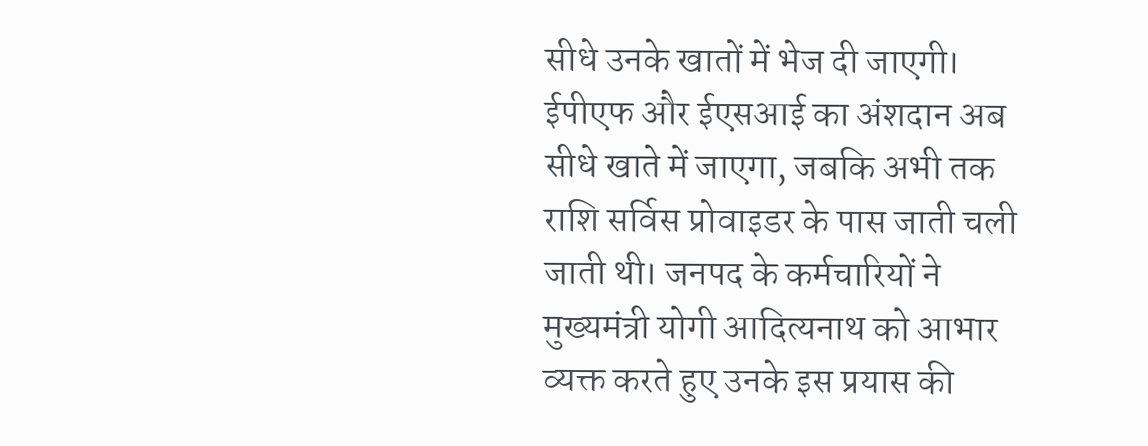सीधे उनके खातों में भेज दी जाएगी। ईपीएफ और ईएसआई का अंशदान अब सीधे खाते में जाएगा, जबकि अभी तक राशि सर्विस प्रोवाइडर के पास जाती चली जाती थी। जनपद के कर्मचारियों ने मुख्यमंत्री योगी आदित्यनाथ को आभार व्यक्त करते हुए उनके इस प्रयास की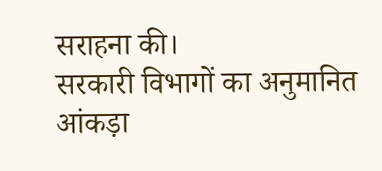सराहना की।
सरकारी विभागों का अनुमानित आंकड़ा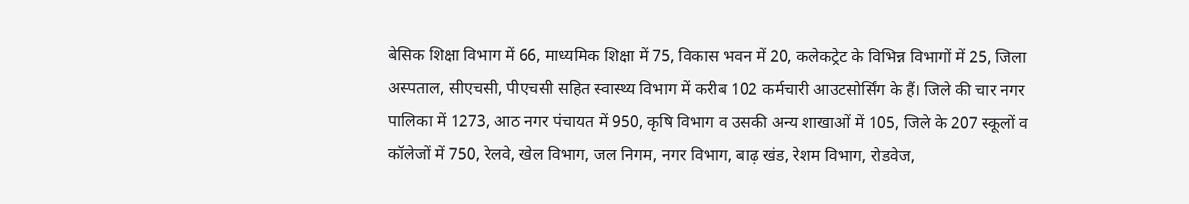बेसिक शिक्षा विभाग में 66, माध्यमिक शिक्षा में 75, विकास भवन में 20, कलेकट्रेट के विभिन्न विभागों में 25, जिला अस्पताल, सीएचसी, पीएचसी सहित स्वास्थ्य विभाग में करीब 102 कर्मचारी आउटसोर्सिंग के हैं। जिले की चार नगर पालिका में 1273, आठ नगर पंचायत में 950, कृषि विभाग व उसकी अन्य शाखाओं में 105, जिले के 207 स्कूलों व कॉलेजों में 750, रेलवे, खेल विभाग, जल निगम, नगर विभाग, बाढ़ खंड, रेशम विभाग, रोडवेज,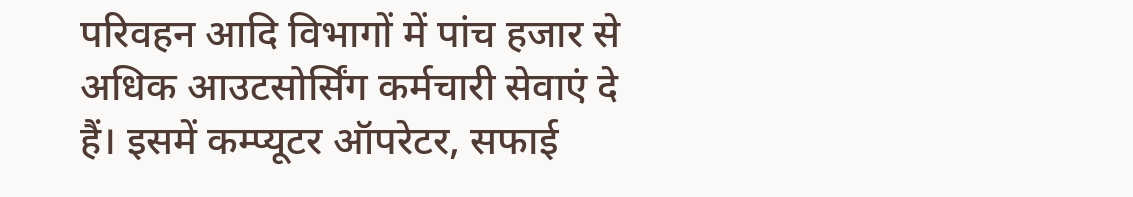परिवहन आदि विभागों में पांच हजार से अधिक आउटसोर्सिंग कर्मचारी सेवाएं दे हैं। इसमें कम्प्यूटर ऑपरेटर, सफाई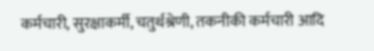कर्मचारी, सुरक्षाकर्मी, चतुर्थश्रेणी, तकनीकी कर्मचारी आदि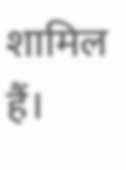शामिल हैं।